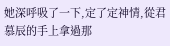她深呼吸了一下,定了定神情,從君慕辰的手上拿過那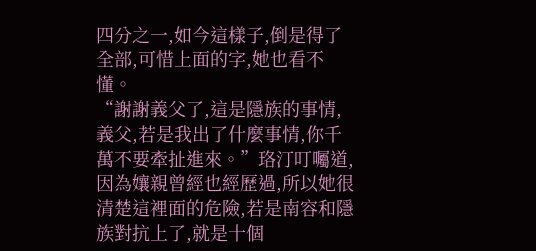四分之一,如今這樣子,倒是得了全部,可惜上面的字,她也看不懂。
“謝謝義父了,這是隱族的事情,義父,若是我出了什麼事情,你千萬不要牽扯進來。”珞汀叮囑道,因為孃親曾經也經歷過,所以她很清楚這裡面的危險,若是南容和隱族對抗上了,就是十個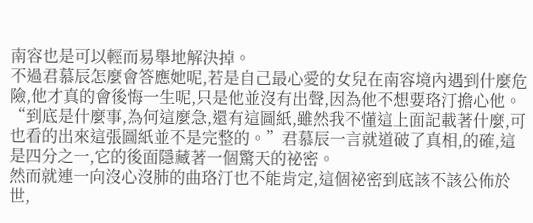南容也是可以輕而易舉地解決掉。
不過君慕辰怎麼會答應她呢,若是自己最心愛的女兒在南容境內遇到什麼危險,他才真的會後悔一生呢,只是他並沒有出聲,因為他不想要珞汀擔心他。
“到底是什麼事,為何這麼急,還有這圖紙,雖然我不懂這上面記載著什麼,可也看的出來這張圖紙並不是完整的。”君慕辰一言就道破了真相,的確,這是四分之一,它的後面隱藏著一個驚天的祕密。
然而就連一向沒心沒肺的曲珞汀也不能肯定,這個祕密到底該不該公佈於世,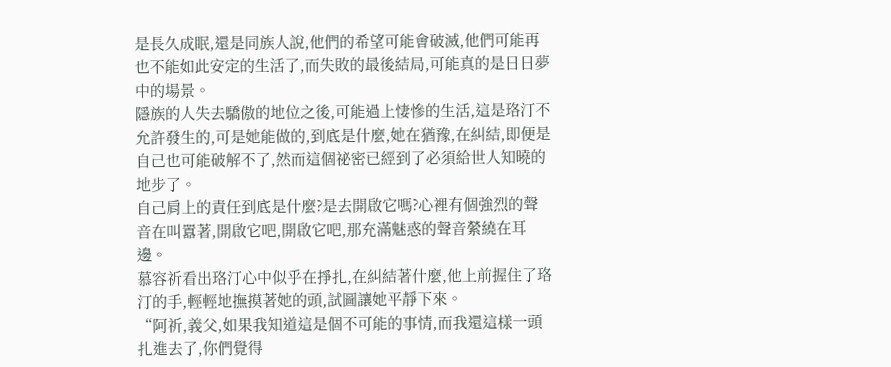是長久成眠,還是同族人說,他們的希望可能會破滅,他們可能再也不能如此安定的生活了,而失敗的最後結局,可能真的是日日夢中的場景。
隱族的人失去驕傲的地位之後,可能過上悽慘的生活,這是珞汀不允許發生的,可是她能做的,到底是什麼,她在猶豫,在糾結,即便是自己也可能破解不了,然而這個祕密已經到了必須給世人知曉的地步了。
自己肩上的責任到底是什麼?是去開啟它嗎?心裡有個強烈的聲音在叫囂著,開啟它吧,開啟它吧,那充滿魅惑的聲音縈繞在耳邊。
慕容祈看出珞汀心中似乎在掙扎,在糾結著什麼,他上前握住了珞汀的手,輕輕地撫摸著她的頭,試圖讓她平靜下來。
“阿祈,義父,如果我知道這是個不可能的事情,而我還這樣一頭扎進去了,你們覺得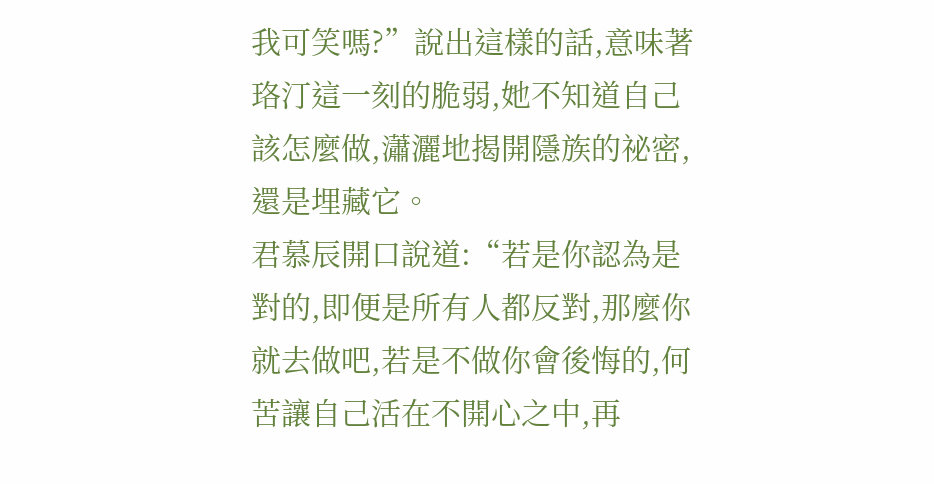我可笑嗎?”說出這樣的話,意味著珞汀這一刻的脆弱,她不知道自己該怎麼做,瀟灑地揭開隱族的祕密,還是埋藏它。
君慕辰開口說道:“若是你認為是對的,即便是所有人都反對,那麼你就去做吧,若是不做你會後悔的,何苦讓自己活在不開心之中,再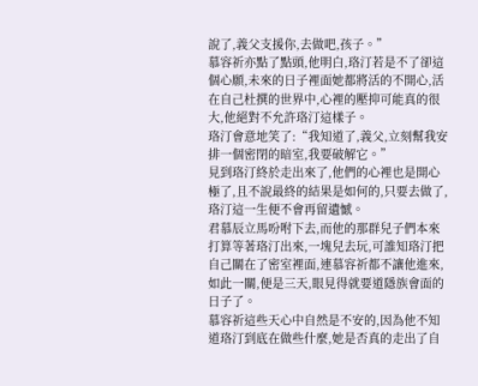說了,義父支援你,去做吧,孩子。”
慕容祈亦點了點頭,他明白,珞汀若是不了卻這個心願,未來的日子裡面她都將活的不開心,活在自己杜撰的世界中,心裡的壓抑可能真的很大,他絕對不允許珞汀這樣子。
珞汀會意地笑了:“我知道了,義父,立刻幫我安排一個密閉的暗室,我要破解它。”
見到珞汀終於走出來了,他們的心裡也是開心極了,且不說最終的結果是如何的,只要去做了,珞汀這一生便不會再留遺憾。
君慕辰立馬吩咐下去,而他的那群兒子們本來打算等著珞汀出來,一塊兒去玩,可誰知珞汀把自己關在了密室裡面,連慕容祈都不讓他進來,如此一關,便是三天,眼見得就要道隱族會面的日子了。
慕容祈這些天心中自然是不安的,因為他不知道珞汀到底在做些什麼,她是否真的走出了自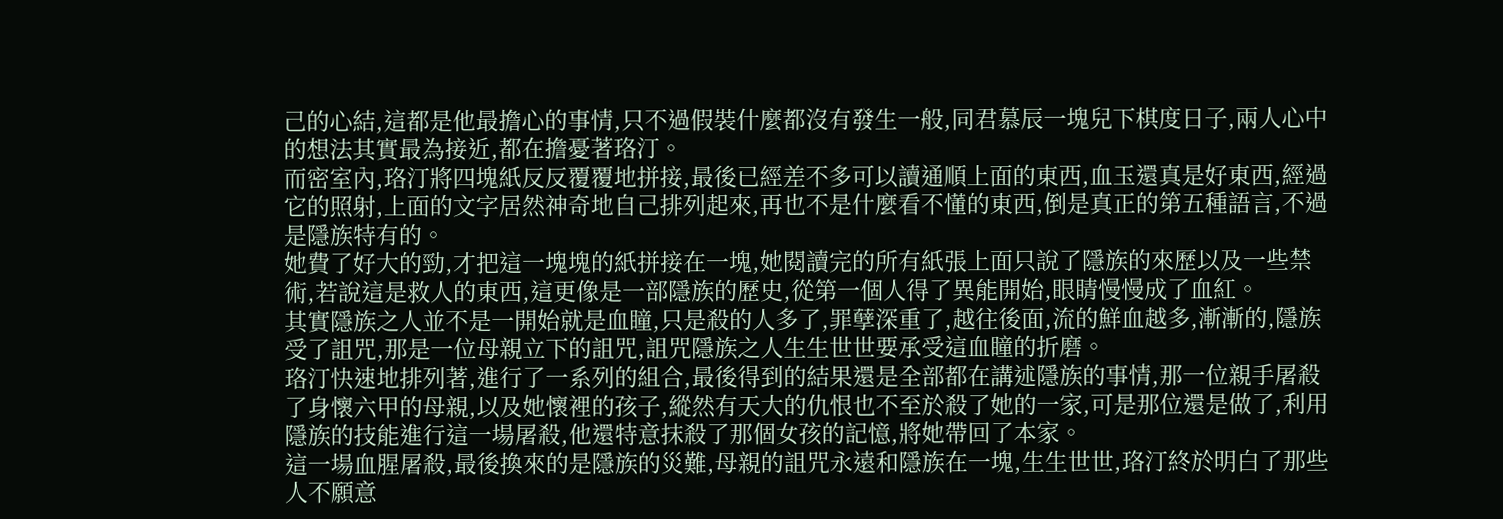己的心結,這都是他最擔心的事情,只不過假裝什麼都沒有發生一般,同君慕辰一塊兒下棋度日子,兩人心中的想法其實最為接近,都在擔憂著珞汀。
而密室內,珞汀將四塊紙反反覆覆地拼接,最後已經差不多可以讀通順上面的東西,血玉還真是好東西,經過它的照射,上面的文字居然神奇地自己排列起來,再也不是什麼看不懂的東西,倒是真正的第五種語言,不過是隱族特有的。
她費了好大的勁,才把這一塊塊的紙拼接在一塊,她閱讀完的所有紙張上面只說了隱族的來歷以及一些禁術,若說這是救人的東西,這更像是一部隱族的歷史,從第一個人得了異能開始,眼睛慢慢成了血紅。
其實隱族之人並不是一開始就是血瞳,只是殺的人多了,罪孽深重了,越往後面,流的鮮血越多,漸漸的,隱族受了詛咒,那是一位母親立下的詛咒,詛咒隱族之人生生世世要承受這血瞳的折磨。
珞汀快速地排列著,進行了一系列的組合,最後得到的結果還是全部都在講述隱族的事情,那一位親手屠殺了身懷六甲的母親,以及她懷裡的孩子,縱然有天大的仇恨也不至於殺了她的一家,可是那位還是做了,利用隱族的技能進行這一場屠殺,他還特意抹殺了那個女孩的記憶,將她帶回了本家。
這一場血腥屠殺,最後換來的是隱族的災難,母親的詛咒永遠和隱族在一塊,生生世世,珞汀終於明白了那些人不願意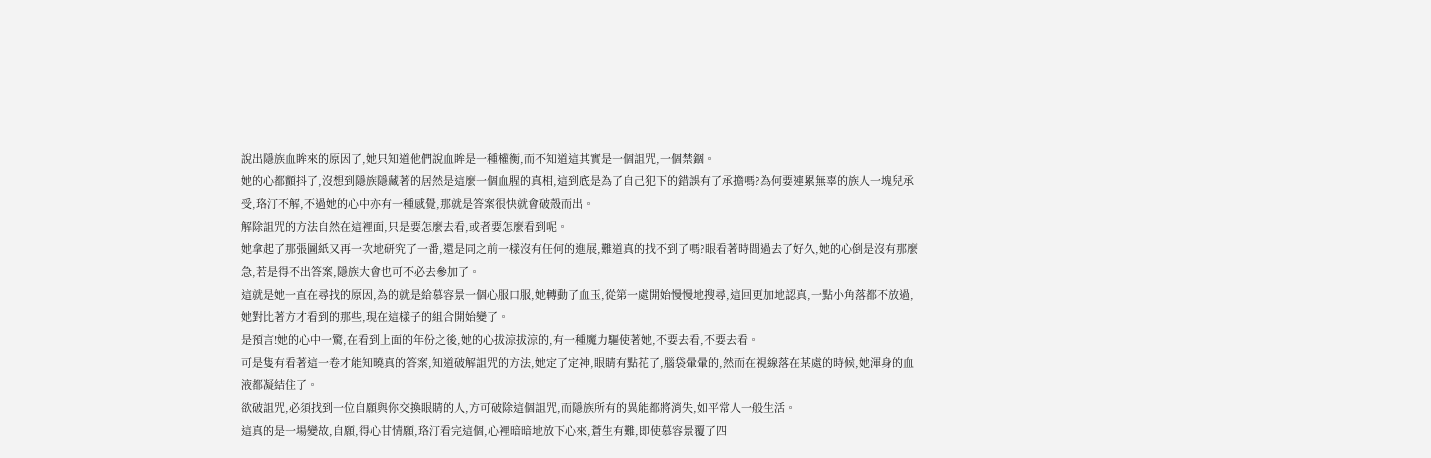說出隱族血眸來的原因了,她只知道他們說血眸是一種權衡,而不知道這其實是一個詛咒,一個禁錮。
她的心都顫抖了,沒想到隱族隱藏著的居然是這麼一個血腥的真相,這到底是為了自己犯下的錯誤有了承擔嗎?為何要連累無辜的族人一塊兒承受,珞汀不解,不過她的心中亦有一種感覺,那就是答案很快就會破殼而出。
解除詛咒的方法自然在這裡面,只是要怎麼去看,或者要怎麼看到呢。
她拿起了那張圖紙又再一次地研究了一番,還是同之前一樣沒有任何的進展,難道真的找不到了嗎?眼看著時間過去了好久,她的心倒是沒有那麼急,若是得不出答案,隱族大會也可不必去參加了。
這就是她一直在尋找的原因,為的就是給慕容景一個心服口服,她轉動了血玉,從第一處開始慢慢地搜尋,這回更加地認真,一點小角落都不放過,她對比著方才看到的那些,現在這樣子的組合開始變了。
是預言!她的心中一驚,在看到上面的年份之後,她的心拔涼拔涼的,有一種魔力驅使著她,不要去看,不要去看。
可是隻有看著這一卷才能知曉真的答案,知道破解詛咒的方法,她定了定神,眼睛有點花了,腦袋暈暈的,然而在視線落在某處的時候,她渾身的血液都凝結住了。
欲破詛咒,必須找到一位自願與你交換眼睛的人,方可破除這個詛咒,而隱族所有的異能都將消失,如平常人一般生活。
這真的是一場變故,自願,得心甘情願,珞汀看完這個,心裡暗暗地放下心來,蒼生有難,即使慕容景覆了四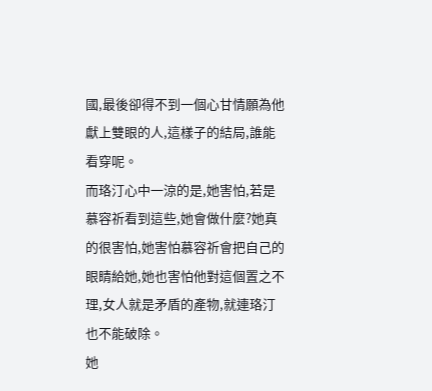國,最後卻得不到一個心甘情願為他獻上雙眼的人,這樣子的結局,誰能看穿呢。
而珞汀心中一涼的是,她害怕,若是慕容祈看到這些,她會做什麼?她真的很害怕,她害怕慕容祈會把自己的眼睛給她,她也害怕他對這個置之不理,女人就是矛盾的產物,就連珞汀也不能破除。
她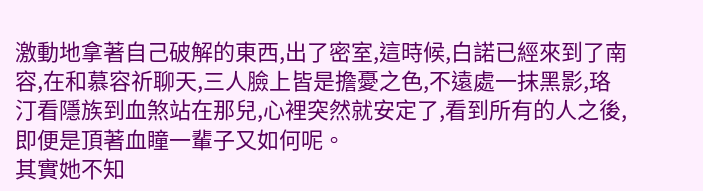激動地拿著自己破解的東西,出了密室,這時候,白諾已經來到了南容,在和慕容祈聊天,三人臉上皆是擔憂之色,不遠處一抹黑影,珞汀看隱族到血煞站在那兒,心裡突然就安定了,看到所有的人之後,即便是頂著血瞳一輩子又如何呢。
其實她不知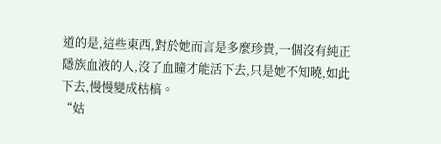道的是,這些東西,對於她而言是多麼珍貴,一個沒有純正隱族血液的人,沒了血瞳才能活下去,只是她不知曉,如此下去,慢慢變成枯槁。
“姑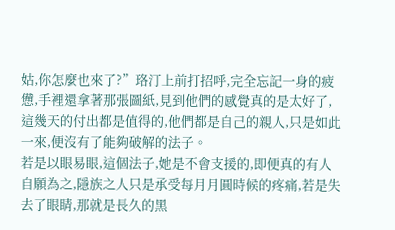姑,你怎麼也來了?”珞汀上前打招呼,完全忘記一身的疲憊,手裡還拿著那張圖紙,見到他們的感覺真的是太好了,這幾天的付出都是值得的,他們都是自己的親人,只是如此一來,便沒有了能夠破解的法子。
若是以眼易眼,這個法子,她是不會支援的,即便真的有人自願為之,隱族之人只是承受每月月圓時候的疼痛,若是失去了眼睛,那就是長久的黑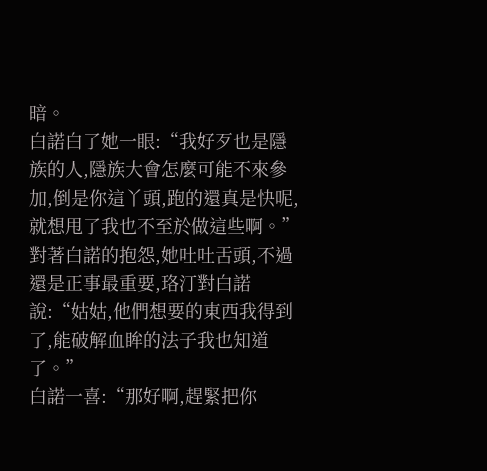暗。
白諾白了她一眼:“我好歹也是隱族的人,隱族大會怎麼可能不來參加,倒是你這丫頭,跑的還真是快呢,就想甩了我也不至於做這些啊。”
對著白諾的抱怨,她吐吐舌頭,不過還是正事最重要,珞汀對白諾說:“姑姑,他們想要的東西我得到了,能破解血眸的法子我也知道了。”
白諾一喜:“那好啊,趕緊把你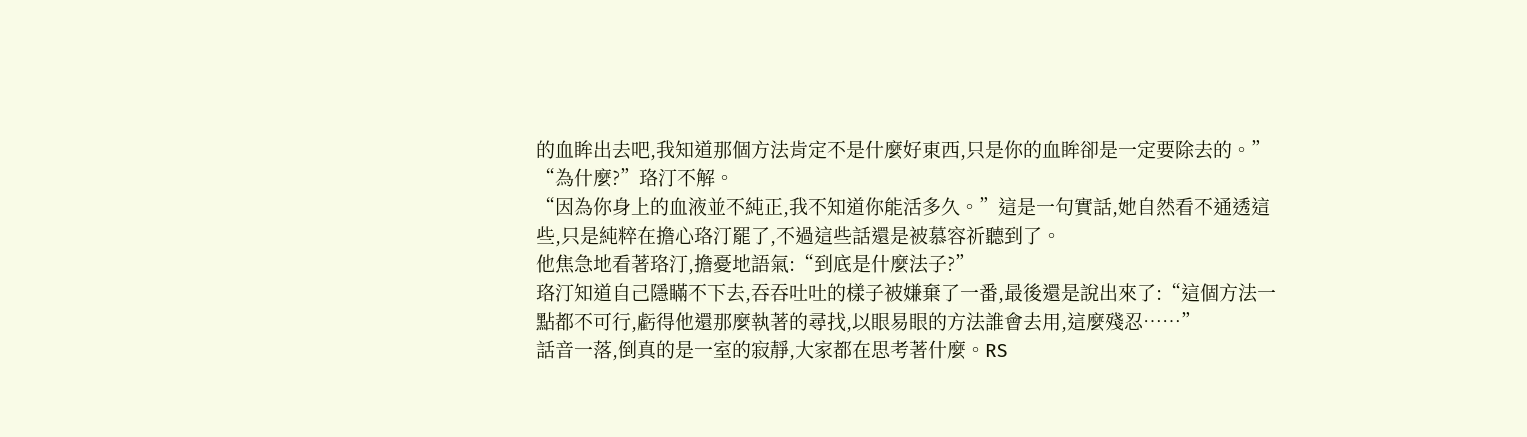的血眸出去吧,我知道那個方法肯定不是什麼好東西,只是你的血眸卻是一定要除去的。”
“為什麼?”珞汀不解。
“因為你身上的血液並不純正,我不知道你能活多久。”這是一句實話,她自然看不通透這些,只是純粹在擔心珞汀罷了,不過這些話還是被慕容祈聽到了。
他焦急地看著珞汀,擔憂地語氣:“到底是什麼法子?”
珞汀知道自己隱瞞不下去,吞吞吐吐的樣子被嫌棄了一番,最後還是說出來了:“這個方法一點都不可行,虧得他還那麼執著的尋找,以眼易眼的方法誰會去用,這麼殘忍……”
話音一落,倒真的是一室的寂靜,大家都在思考著什麼。RS